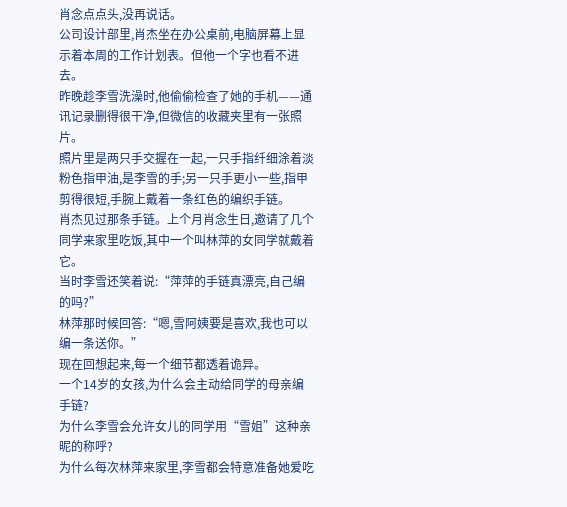肖念点点头,没再说话。
公司设计部里,肖杰坐在办公桌前,电脑屏幕上显示着本周的工作计划表。但他一个字也看不进去。
昨晚趁李雪洗澡时,他偷偷检查了她的手机——通讯记录删得很干净,但微信的收藏夹里有一张照片。
照片里是两只手交握在一起,一只手指纤细涂着淡粉色指甲油,是李雪的手;另一只手更小一些,指甲剪得很短,手腕上戴着一条红色的编织手链。
肖杰见过那条手链。上个月肖念生日,邀请了几个同学来家里吃饭,其中一个叫林萍的女同学就戴着它。
当时李雪还笑着说:“萍萍的手链真漂亮,自己编的吗?”
林萍那时候回答:“嗯,雪阿姨要是喜欢,我也可以编一条送你。”
现在回想起来,每一个细节都透着诡异。
一个14岁的女孩,为什么会主动给同学的母亲编手链?
为什么李雪会允许女儿的同学用“雪姐”这种亲昵的称呼?
为什么每次林萍来家里,李雪都会特意准备她爱吃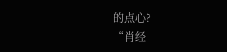的点心?
“肖经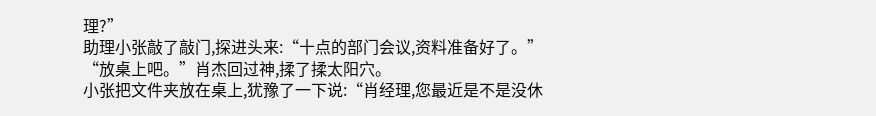理?”
助理小张敲了敲门,探进头来:“十点的部门会议,资料准备好了。”
“放桌上吧。”肖杰回过神,揉了揉太阳穴。
小张把文件夹放在桌上,犹豫了一下说:“肖经理,您最近是不是没休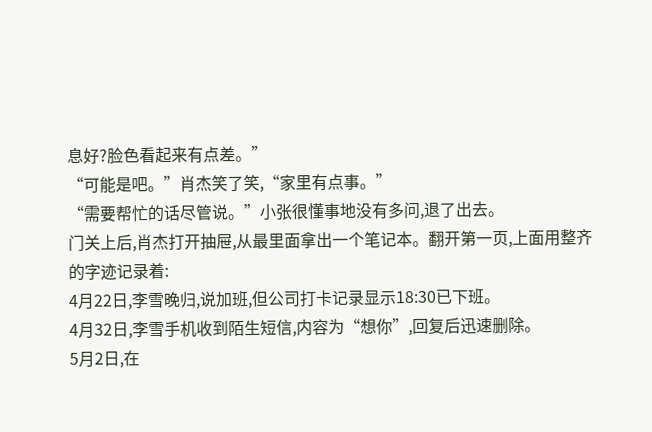息好?脸色看起来有点差。”
“可能是吧。”肖杰笑了笑,“家里有点事。”
“需要帮忙的话尽管说。”小张很懂事地没有多问,退了出去。
门关上后,肖杰打开抽屉,从最里面拿出一个笔记本。翻开第一页,上面用整齐的字迹记录着:
4月22日,李雪晚归,说加班,但公司打卡记录显示18:30已下班。
4月32日,李雪手机收到陌生短信,内容为“想你”,回复后迅速删除。
5月2日,在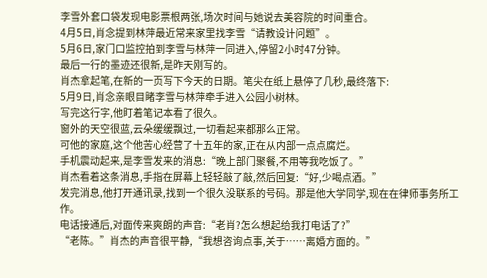李雪外套口袋发现电影票根两张,场次时间与她说去美容院的时间重合。
4月5日,肖念提到林萍最近常来家里找李雪“请教设计问题”。
5月6日,家门口监控拍到李雪与林萍一同进入,停留2小时47分钟。
最后一行的墨迹还很新,是昨天刚写的。
肖杰拿起笔,在新的一页写下今天的日期。笔尖在纸上悬停了几秒,最终落下:
5月9日,肖念亲眼目睹李雪与林萍牵手进入公园小树林。
写完这行字,他盯着笔记本看了很久。
窗外的天空很蓝,云朵缓缓飘过,一切看起来都那么正常。
可他的家庭,这个他苦心经营了十五年的家,正在从内部一点点腐烂。
手机震动起来,是李雪发来的消息:“晚上部门聚餐,不用等我吃饭了。”
肖杰看着这条消息,手指在屏幕上轻轻敲了敲,然后回复:“好,少喝点酒。”
发完消息,他打开通讯录,找到一个很久没联系的号码。那是他大学同学,现在在律师事务所工作。
电话接通后,对面传来爽朗的声音:“老肖?怎么想起给我打电话了?”
“老陈。”肖杰的声音很平静,“我想咨询点事,关于……离婚方面的。”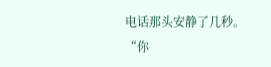电话那头安静了几秒。
“你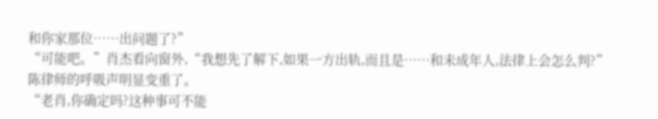和你家那位……出问题了?”
“可能吧。”肖杰看向窗外,“我想先了解下,如果一方出轨,而且是……和未成年人,法律上会怎么判?”
陈律师的呼吸声明显变重了。
“老肖,你确定吗?这种事可不能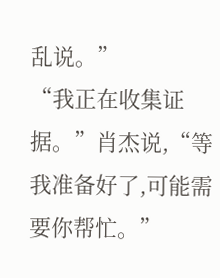乱说。”
“我正在收集证据。”肖杰说,“等我准备好了,可能需要你帮忙。”